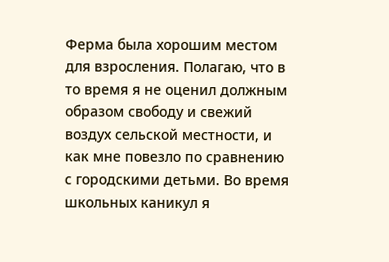Ферма была хорошим местом для взросления. Полагаю, что в то время я не оценил должным образом свободу и свежий воздух сельской местности, и как мне повезло по сравнению с городскими детьми. Во время школьных каникул я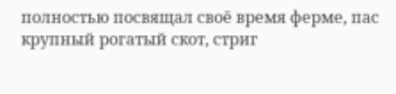полностью посвящал своё время ферме, пас крупный рогатый скот, стриг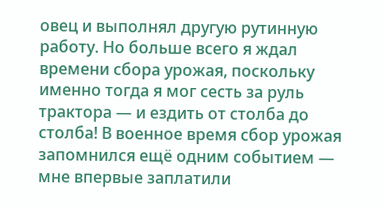овец и выполнял другую рутинную работу. Но больше всего я ждал времени сбора урожая, поскольку именно тогда я мог сесть за руль трактора — и ездить от столба до столба! В военное время сбор урожая запомнился ещё одним событием — мне впервые заплатили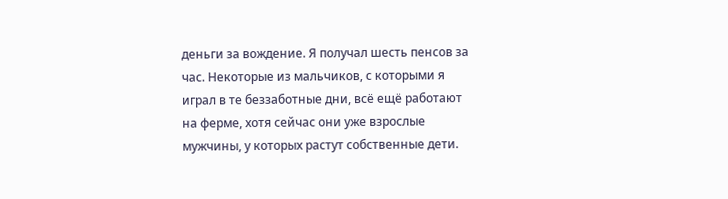деньги за вождение. Я получал шесть пенсов за час. Некоторые из мальчиков, с которыми я играл в те беззаботные дни, всё ещё работают на ферме, хотя сейчас они уже взрослые мужчины, у которых растут собственные дети.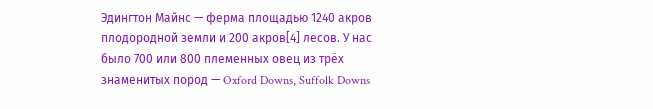Эдингтон Майнс — ферма площадью 1240 акров плодородной земли и 200 акров[4] лесов. У нас было 700 или 800 племенных овец из трёх знаменитых пород — Oxford Downs, Suffolk Downs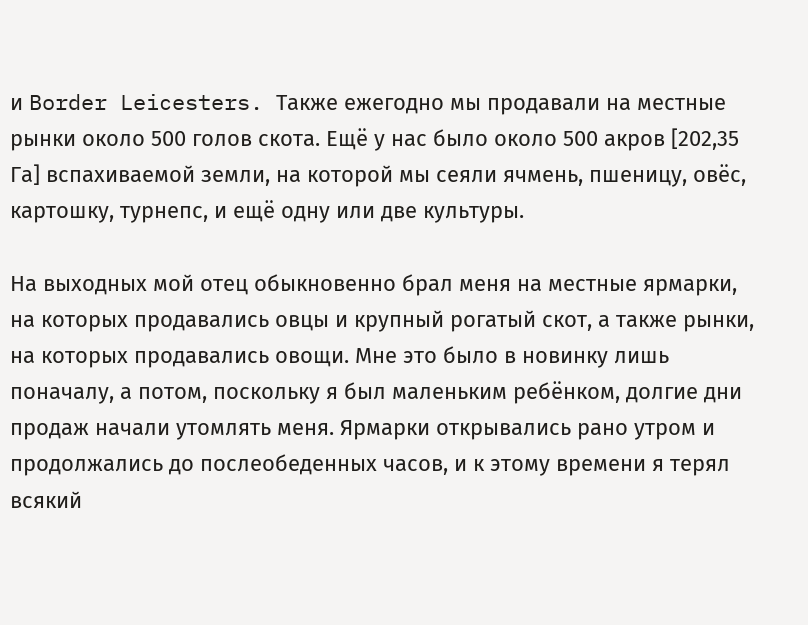и Border Leicesters. Также ежегодно мы продавали на местные рынки около 500 голов скота. Ещё у нас было около 500 акров [202,35 Га] вспахиваемой земли, на которой мы сеяли ячмень, пшеницу, овёс, картошку, турнепс, и ещё одну или две культуры.

На выходных мой отец обыкновенно брал меня на местные ярмарки, на которых продавались овцы и крупный рогатый скот, а также рынки, на которых продавались овощи. Мне это было в новинку лишь поначалу, а потом, поскольку я был маленьким ребёнком, долгие дни продаж начали утомлять меня. Ярмарки открывались рано утром и продолжались до послеобеденных часов, и к этому времени я терял всякий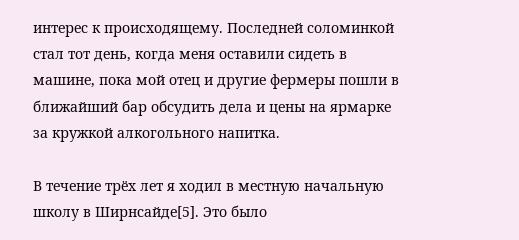интерес к происходящему. Последней соломинкой стал тот день, когда меня оставили сидеть в машине, пока мой отец и другие фермеры пошли в ближайший бар обсудить дела и цены на ярмарке за кружкой алкогольного напитка.

В течение трёх лет я ходил в местную начальную школу в Ширнсайде[5]. Это было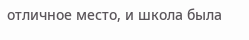отличное место, и школа была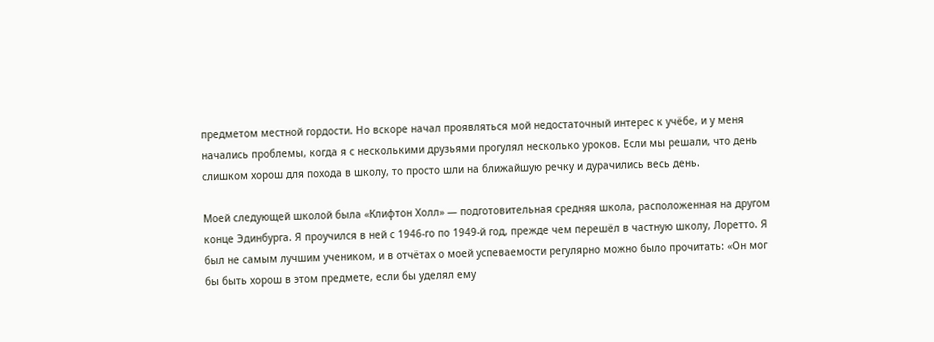предметом местной гордости. Но вскоре начал проявляться мой недостаточный интерес к учёбе, и у меня начались проблемы, когда я с несколькими друзьями прогулял несколько уроков. Если мы решали, что день слишком хорош для похода в школу, то просто шли на ближайшую речку и дурачились весь день.

Моей следующей школой была «Клифтон Холл» — подготовительная средняя школа, расположенная на другом конце Эдинбурга. Я проучился в ней с 1946-го по 1949-й год, прежде чем перешёл в частную школу, Лоретто. Я был не самым лучшим учеником, и в отчётах о моей успеваемости регулярно можно было прочитать: «Он мог бы быть хорош в этом предмете, если бы уделял ему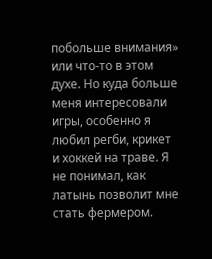побольше внимания» или что-то в этом духе. Но куда больше меня интересовали игры, особенно я любил регби, крикет и хоккей на траве. Я не понимал, как латынь позволит мне стать фермером.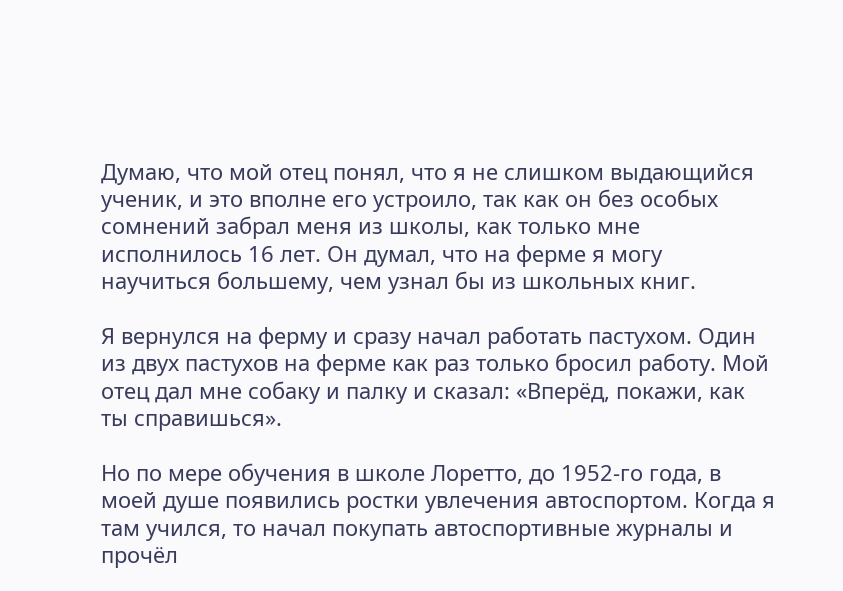Думаю, что мой отец понял, что я не слишком выдающийся ученик, и это вполне его устроило, так как он без особых сомнений забрал меня из школы, как только мне исполнилось 16 лет. Он думал, что на ферме я могу научиться большему, чем узнал бы из школьных книг.

Я вернулся на ферму и сразу начал работать пастухом. Один из двух пастухов на ферме как раз только бросил работу. Мой отец дал мне собаку и палку и сказал: «Вперёд, покажи, как ты справишься».

Но по мере обучения в школе Лоретто, до 1952-го года, в моей душе появились ростки увлечения автоспортом. Когда я там учился, то начал покупать автоспортивные журналы и прочёл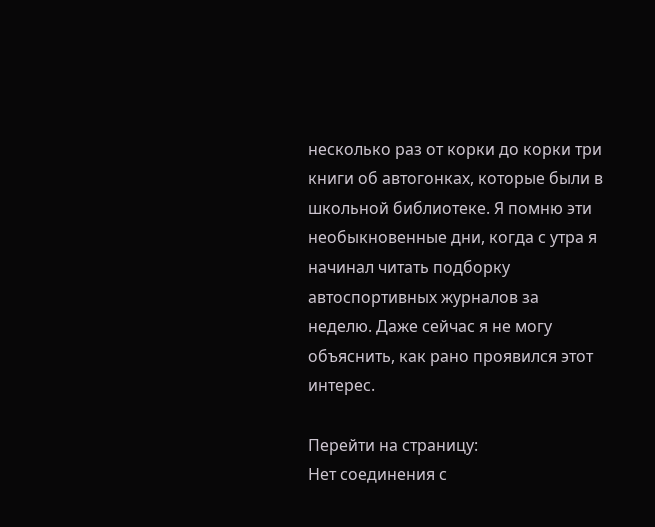несколько раз от корки до корки три книги об автогонках, которые были в школьной библиотеке. Я помню эти необыкновенные дни, когда с утра я начинал читать подборку автоспортивных журналов за неделю. Даже сейчас я не могу объяснить, как рано проявился этот интерес.

Перейти на страницу:
Нет соединения с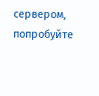сервером, попробуйте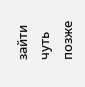зайти чуть позже